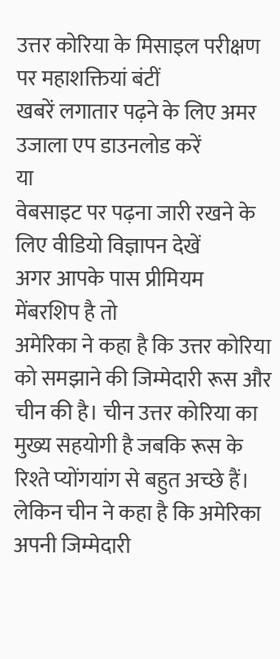उत्तर कोरिया के मिसाइल परीक्षण पर महाशक्तियां बंटीं
खबरें लगातार पढ़ने के लिए अमर उजाला एप डाउनलोड करें
या
वेबसाइट पर पढ़ना जारी रखने के लिए वीडियो विज्ञापन देखें
अगर आपके पास प्रीमियम मेंबरशिप है तो
अमेरिका ने कहा है कि उत्तर कोरिया को समझाने की जिम्मेदारी रूस और चीन की है। चीन उत्तर कोरिया का मुख्य सहयोगी है जबकि रूस के रिश्ते प्योंगयांग से बहुत अच्छे हैं।
लेकिन चीन ने कहा है कि अमेरिका अपनी जिम्मेदारी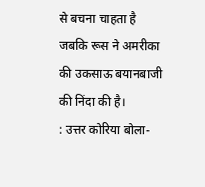से बचना चाहता है जबकि रूस ने अमरीका की उकसाऊ बयानबाजी की निंदा की है।
: उत्तर कोरिया बोला-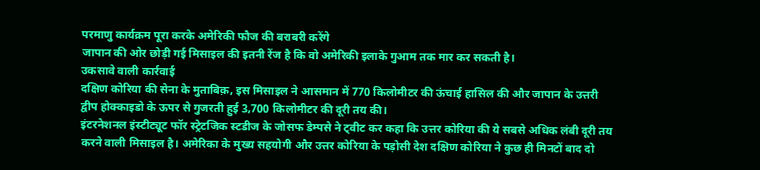परमाणु कार्यक्रम पूरा करके अमेरिकी फौज की बराबरी करेंगे
जापान की ओर छोड़ी गई मिसाइल की इतनी रेंज है कि वो अमेरिकी इलाके गुआम तक मार कर सकती है।
उकसावे वाली कार्रवाई
दक्षिण कोरिया की सेना के मुताबिक़, इस मिसाइल ने आसमान में 770 किलोमीटर की ऊंचाई हासिल की और जापान के उत्तरी द्वीप होक्काइडो के ऊपर से गुजरती हुई 3,700 किलोमीटर की दूरी तय की।
इंटरनेशनल इंस्टीट्यूट फॉर स्ट्रेटजिक स्टडीज के जोसफ डेम्पसे ने ट्वीट कर कहा कि उत्तर कोरिया की ये सबसे अधिक लंबी दूरी तय करने वाली मिसाइल है। अमेरिका के मुख्य सहयोगी और उत्तर कोरिया के पड़ोसी देश दक्षिण कोरिया ने कुछ ही मिनटों बाद दो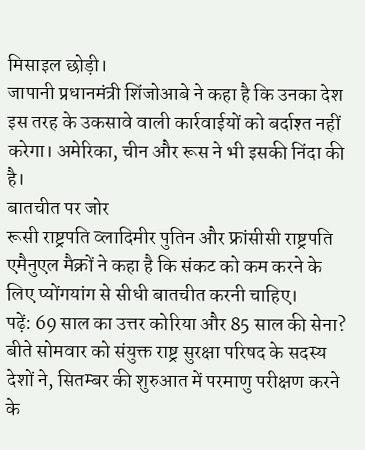मिसाइल छोड़ी।
जापानी प्रधानमंत्री शिंजोआबे ने कहा है कि उनका देश इस तरह के उकसावे वाली कार्रवाईयों को बर्दाश्त नहीं करेगा। अमेरिका, चीन और रूस ने भी इसकी निंदा की है।
बातचीत पर जोर
रूसी राष्ट्रपति व्लादिमीर पुतिन और फ्रांसीसी राष्ट्रपति एमैनुएल मैक्रों ने कहा है कि संकट को कम करने के लिए प्योंगयांग से सीधी बातचीत करनी चाहिए।
पढ़ें: 69 साल का उत्तर कोरिया और 85 साल की सेना?
बीते सोमवार को संयुक्त राष्ट्र सुरक्षा परिषद के सदस्य देशों ने, सितम्बर की शुरुआत में परमाणु परीक्षण करने के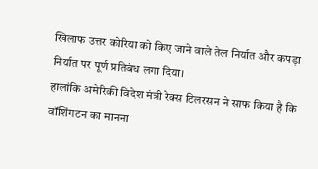खिलाफ उत्तर कोरिया को किए जाने वाले तेल निर्यात और कपड़ा निर्यात पर पूर्ण प्रतिबंध लगा दिया।
हालांकि अमेरिकी विदेश मंत्री रेक्स टिलरसन ने साफ किया है कि वॉशिंगटन का मानना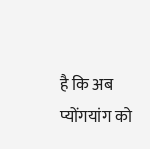है कि अब प्योंगयांग को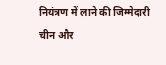नियंत्रण में लाने की जिम्मेदारी चीन और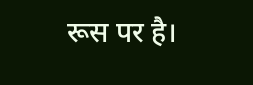रूस पर है।